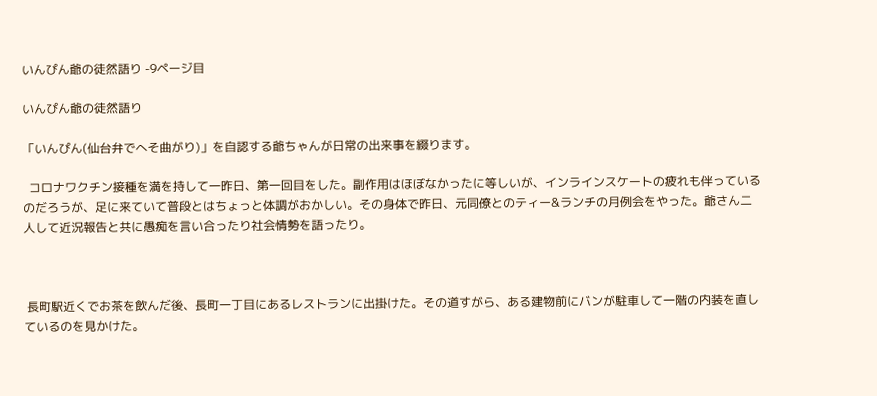いんぴん爺の徒然語り -9ページ目

いんぴん爺の徒然語り

「いんぴん(仙台弁でへそ曲がり)」を自認する爺ちゃんが日常の出来事を綴ります。

  コロナワクチン接種を満を持して一昨日、第一回目をした。副作用はほぼなかったに等しいが、インラインスケートの疲れも伴っているのだろうが、足に来ていて普段とはちょっと体調がおかしい。その身体で昨日、元同僚とのティー&ランチの月例会をやった。爺さん二人して近況報告と共に愚痴を言い合ったり社会情勢を語ったり。



 長町駅近くでお茶を飲んだ後、長町一丁目にあるレストランに出掛けた。その道すがら、ある建物前にバンが駐車して一階の内装を直しているのを見かけた。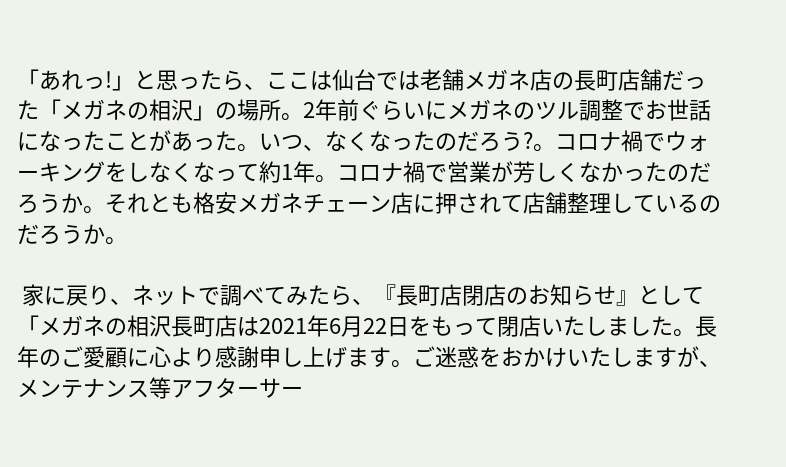「あれっ!」と思ったら、ここは仙台では老舗メガネ店の長町店舗だった「メガネの相沢」の場所。2年前ぐらいにメガネのツル調整でお世話になったことがあった。いつ、なくなったのだろう?。コロナ禍でウォーキングをしなくなって約1年。コロナ禍で営業が芳しくなかったのだろうか。それとも格安メガネチェーン店に押されて店舗整理しているのだろうか。

 家に戻り、ネットで調べてみたら、『長町店閉店のお知らせ』として「メガネの相沢長町店は2021年6月22日をもって閉店いたしました。長年のご愛顧に心より感謝申し上げます。ご迷惑をおかけいたしますが、メンテナンス等アフターサー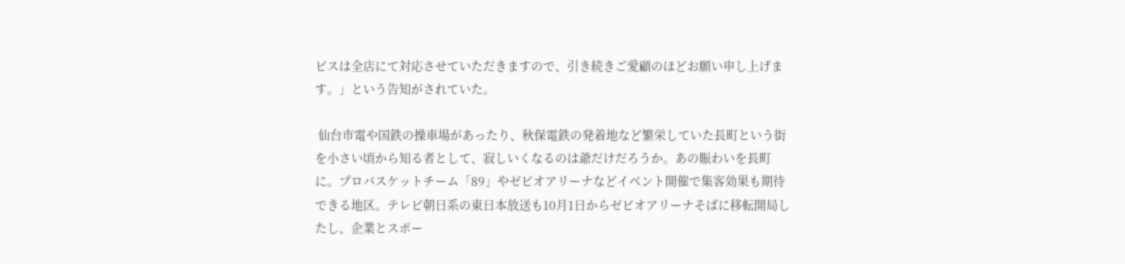ビスは全店にて対応させていただきますので、引き続きご愛顧のほどお願い申し上げます。」という告知がされていた。

 仙台市電や国鉄の操車場があったり、秋保電鉄の発着地など繁栄していた長町という街を小さい頃から知る者として、寂しいくなるのは爺だけだろうか。あの賑わいを長町に。プロバスケットチーム「89」やゼビオアリーナなどイベント開催で集客効果も期待できる地区。テレビ朝日系の東日本放送も10月1日からゼビオアリーナそばに移転開局したし、企業とスポー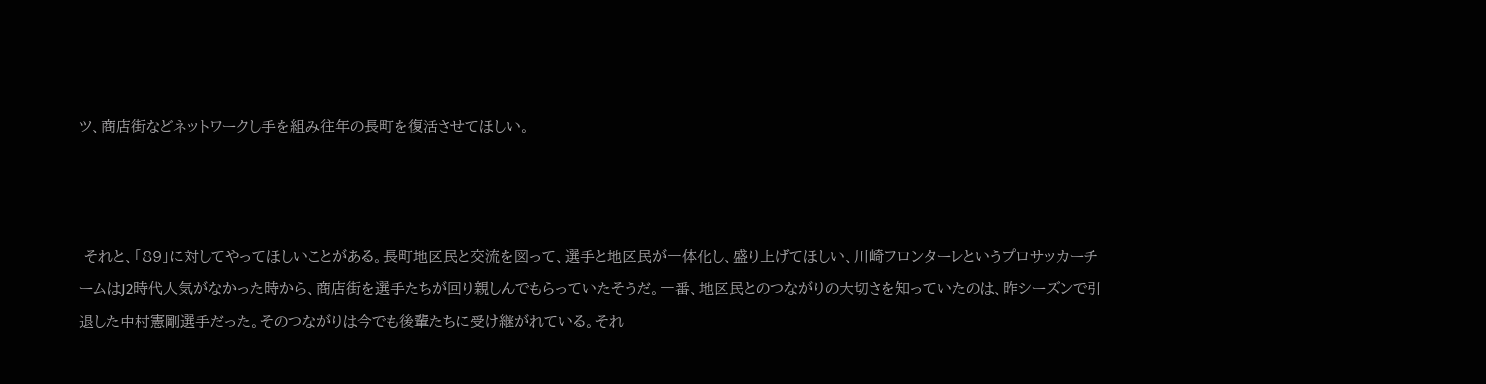ツ、商店街などネットワークし手を組み往年の長町を復活させてほしい。



 それと、「89」に対してやってほしいことがある。長町地区民と交流を図って、選手と地区民が一体化し、盛り上げてほしい、川崎フロンターレというプロサッカーチームはJ2時代人気がなかった時から、商店街を選手たちが回り親しんでもらっていたそうだ。一番、地区民とのつながりの大切さを知っていたのは、昨シーズンで引退した中村憲剛選手だった。そのつながりは今でも後輩たちに受け継がれている。それ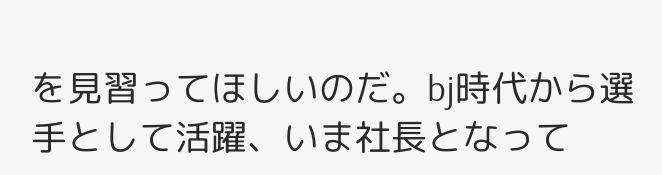を見習ってほしいのだ。bj時代から選手として活躍、いま社長となって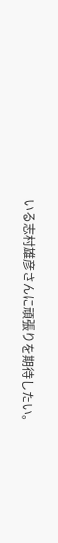いる志村雄彦さんに頑張りを期待したい。